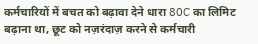कर्मचारियों में बचत को बढ़ावा देने धारा 80C का लिमिट बढ़ाना था, छूट को नज़रंदाज़ करने से कर्मचारी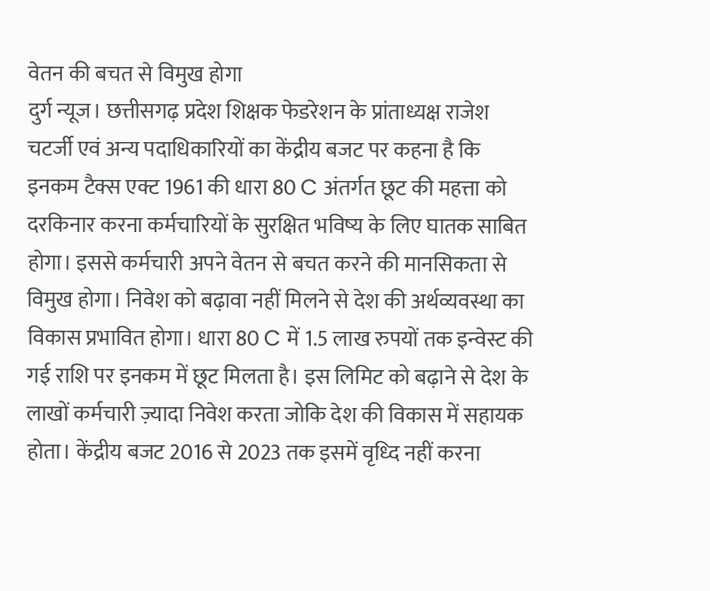वेतन की बचत से विमुख होगा
दुर्ग न्यूज। छत्तीसगढ़ प्रदेश शिक्षक फेडरेशन के प्रांताध्यक्ष राजेश चटर्जी एवं अन्य पदाधिकारियों का केंद्रीय बजट पर कहना है कि इनकम टैक्स एक्ट 1961 की धारा 80 C अंतर्गत छूट की महत्ता को दरकिनार करना कर्मचारियों के सुरक्षित भविष्य के लिए घातक साबित होगा। इससे कर्मचारी अपने वेतन से बचत करने की मानसिकता से विमुख होगा। निवेश को बढ़ावा नहीं मिलने से देश की अर्थव्यवस्था का विकास प्रभावित होगा। धारा 80 C में 1.5 लाख रुपयों तक इन्वेस्ट की गई राशि पर इनकम में छूट मिलता है। इस लिमिट को बढ़ाने से देश के लाखों कर्मचारी ज़्यादा निवेश करता जोकि देश की विकास में सहायक होता। केंद्रीय बजट 2016 से 2023 तक इसमें वृध्दि नहीं करना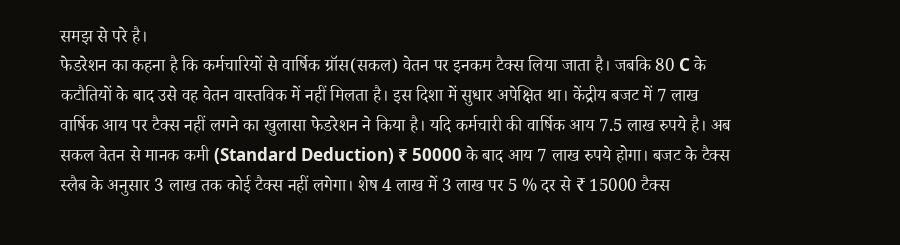समझ से परे है।
फेडरेशन का कहना है कि कर्मचारियों से वार्षिक ग्रॉस(सकल) वेतन पर इनकम टैक्स लिया जाता है। जबकि 80 C के कटौतियों के बाद उसे वह वेतन वास्तविक में नहीं मिलता है। इस दिशा में सुधार अपेक्षित था। केंद्रीय बजट में 7 लाख वार्षिक आय पर टैक्स नहीं लगने का खुलासा फेडरेशन ने किया है। यदि कर्मचारी की वार्षिक आय 7.5 लाख रुपये है। अब सकल वेतन से मानक कमी (Standard Deduction) ₹ 50000 के बाद आय 7 लाख रुपये होगा। बजट के टैक्स स्लैब के अनुसार 3 लाख तक कोई टैक्स नहीं लगेगा। शेष 4 लाख में 3 लाख पर 5 % दर से ₹ 15000 टैक्स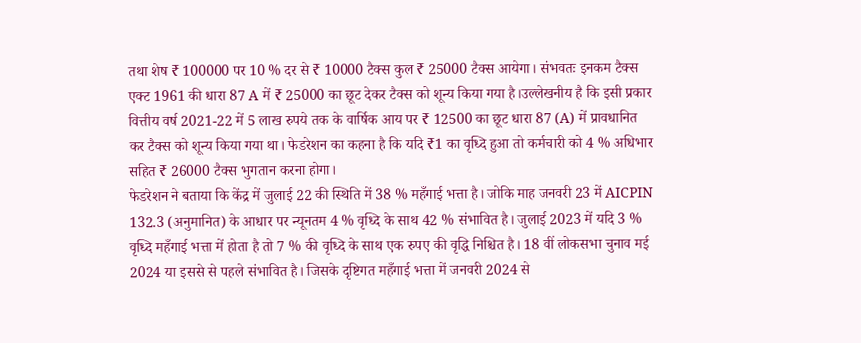तथा शेष ₹ 100000 पर 10 % दर से ₹ 10000 टैक्स कुल ₹ 25000 टैक्स आयेगा। संभवतः इनकम टैक्स एक्ट 1961 की धारा 87 A में ₹ 25000 का छूट देकर टैक्स को शून्य किया गया है।उल्लेखनीय है कि इसी प्रकार वित्तीय वर्ष 2021-22 में 5 लाख रुपये तक के वार्षिक आय पर ₹ 12500 का छूट धारा 87 (A) में प्रावधानित कर टैक्स को शून्य किया गया था। फेडरेशन का कहना है कि यदि ₹1 का वृध्दि हुआ तो कर्मचारी को 4 % अधिभार सहित ₹ 26000 टैक्स भुगतान करना होगा।
फेडरेशन ने बताया कि केंद्र में जुलाई 22 की स्थिति में 38 % महँगाई भत्ता है। जोकि माह जनवरी 23 में AICPIN 132.3 (अनुमानित) के आधार पर न्यूनतम 4 % वृध्दि के साथ 42 % संभावित है। जुलाई 2023 में यदि 3 % वृध्दि महँगाई भत्ता में होता है तो 7 % की वृध्दि के साथ एक रुपए की वृद्धि निश्चित है। 18 वीं लोकसभा चुनाव मई 2024 या इससे से पहले संभावित है। जिसके दृष्टिगत महँगाई भत्ता में जनवरी 2024 से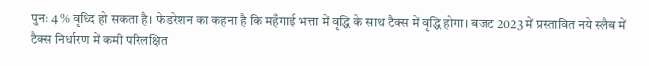पुनः 4 % वृध्दि हो सकता है। फेडरेशन का कहना है कि महँगाई भत्ता में वृद्धि के साथ टैक्स में वृद्धि होगा। बजट 2023 में प्रस्तावित नये स्लैब में टैक्स निर्धारण में कमी परिलक्षित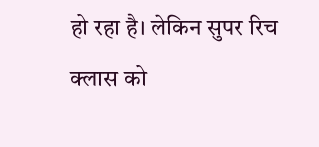हो रहा है। लेकिन सुपर रिच क्लास को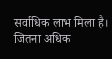सर्वाधिक लाभ मिला है। जितना अधिक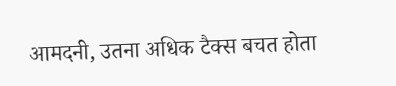आमदनी, उतना अधिक टैक्स बचत होता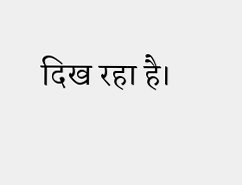दिख रहा है।